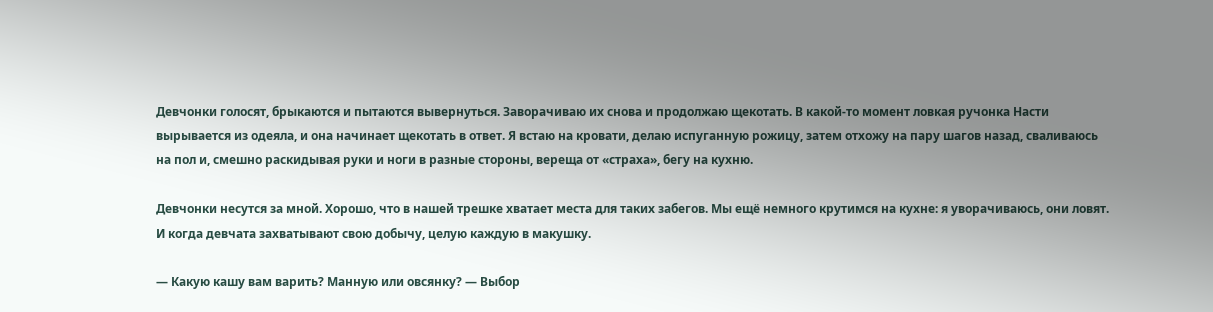Девчонки голосят, брыкаются и пытаются вывернуться. Заворачиваю их снова и продолжаю щекотать. В какой-то момент ловкая ручонка Насти вырывается из одеяла, и она начинает щекотать в ответ. Я встаю на кровати, делаю испуганную рожицу, затем отхожу на пару шагов назад, сваливаюсь на пол и, смешно раскидывая руки и ноги в разные стороны, вереща от «страха», бегу на кухню.

Девчонки несутся за мной. Хорошо, что в нашей трешке хватает места для таких забегов. Мы ещё немного крутимся на кухне: я уворачиваюсь, они ловят. И когда девчата захватывают свою добычу, целую каждую в макушку.

— Какую кашу вам варить? Манную или овсянку? — Выбор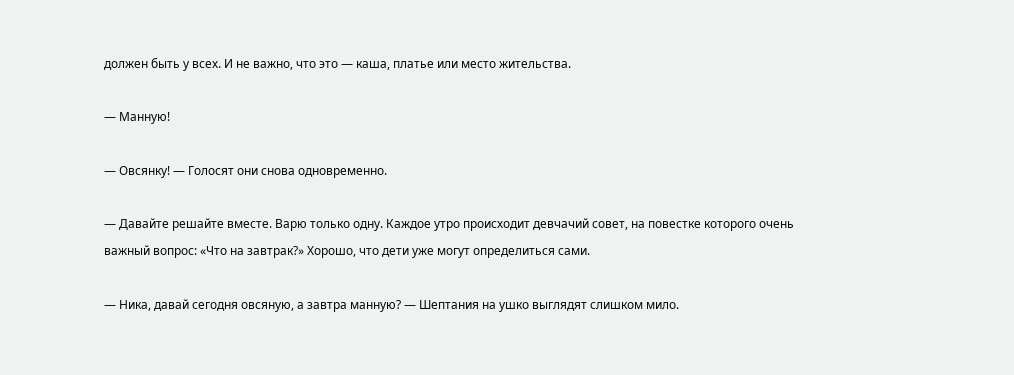должен быть у всех. И не важно, что это — каша, платье или место жительства.

— Манную!

— Овсянку! — Голосят они снова одновременно.

— Давайте решайте вместе. Варю только одну. Каждое утро происходит девчачий совет, на повестке которого очень важный вопрос: «Что на завтрак?» Хорошо, что дети уже могут определиться сами.

— Ника, давай сегодня овсяную, а завтра манную? — Шептания на ушко выглядят слишком мило.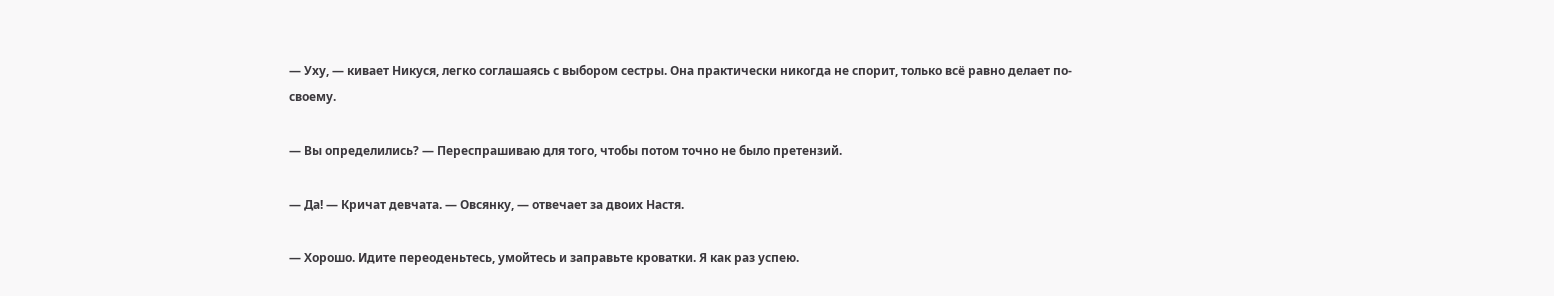— Уху, — кивает Никуся, легко соглашаясь с выбором сестры. Она практически никогда не спорит, только всё равно делает по-своему.

— Вы определились? — Переспрашиваю для того, чтобы потом точно не было претензий.

— Да! — Кричат девчата. — Овсянку, — отвечает за двоих Настя.

— Хорошо. Идите переоденьтесь, умойтесь и заправьте кроватки. Я как раз успею.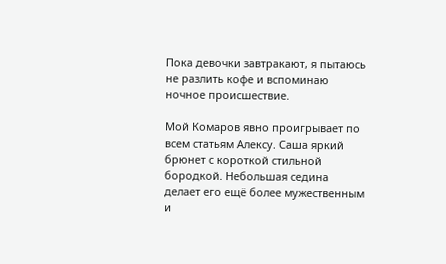Пока девочки завтракают, я пытаюсь не разлить кофе и вспоминаю ночное происшествие.

Мой Комаров явно проигрывает по всем статьям Алексу. Саша яркий брюнет с короткой стильной бородкой. Небольшая седина делает его ещё более мужественным и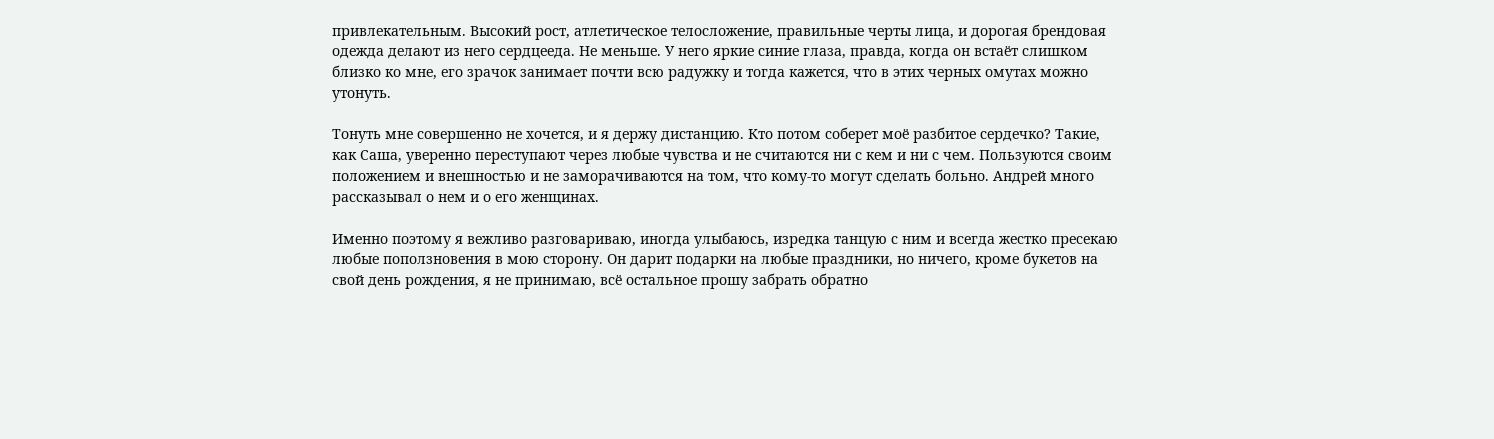привлекательным. Высокий рост, атлетическое телосложение, правильные черты лица, и дорогая брендовая одежда делают из него сердцееда. Не меньше. У него яркие синие глаза, правда, когда он встаёт слишком близко ко мне, его зрачок занимает почти всю радужку и тогда кажется, что в этих черных омутах можно утонуть.

Тонуть мне совершенно не хочется, и я держу дистанцию. Кто потом соберет моё разбитое сердечко? Такие, как Саша, уверенно переступают через любые чувства и не считаются ни с кем и ни с чем. Пользуются своим положением и внешностью и не заморачиваются на том, что кому-то могут сделать больно. Андрей много рассказывал о нем и о его женщинах.

Именно поэтому я вежливо разговариваю, иногда улыбаюсь, изредка танцую с ним и всегда жестко пресекаю любые поползновения в мою сторону. Он дарит подарки на любые праздники, но ничего, кроме букетов на свой день рождения, я не принимаю, всё остальное прошу забрать обратно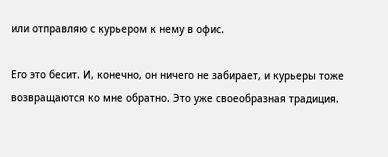или отправляю с курьером к нему в офис.

Его это бесит. И, конечно, он ничего не забирает, и курьеры тоже возвращаются ко мне обратно. Это уже своеобразная традиция.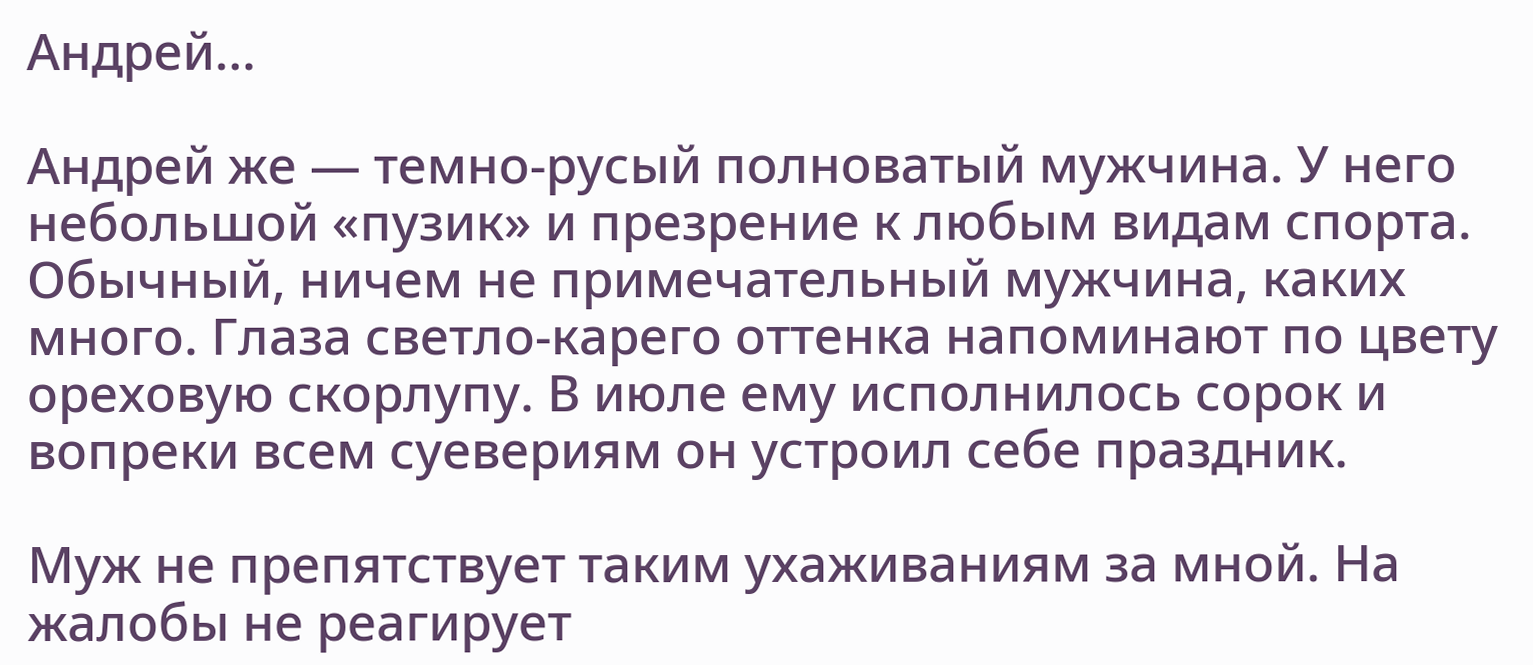Андрей…

Андрей же — темно-русый полноватый мужчина. У него небольшой «пузик» и презрение к любым видам спорта. Обычный, ничем не примечательный мужчина, каких много. Глаза светло-карего оттенка напоминают по цвету ореховую скорлупу. В июле ему исполнилось сорок и вопреки всем суевериям он устроил себе праздник.

Муж не препятствует таким ухаживаниям за мной. На жалобы не реагирует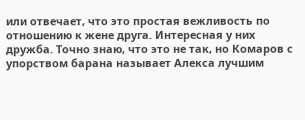или отвечает, что это простая вежливость по отношению к жене друга. Интересная у них дружба. Точно знаю, что это не так, но Комаров с упорством барана называет Алекса лучшим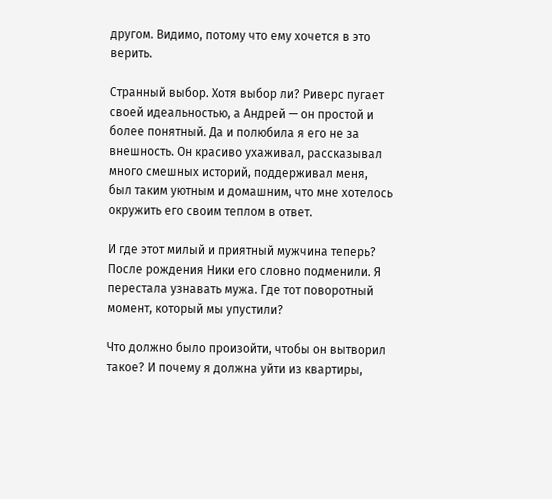другом. Видимо, потому что ему хочется в это верить.

Странный выбор. Хотя выбор ли? Риверс пугает своей идеальностью, а Андрей — он простой и более понятный. Да и полюбила я его не за внешность. Он красиво ухаживал, рассказывал много смешных историй, поддерживал меня, был таким уютным и домашним, что мне хотелось окружить его своим теплом в ответ.

И где этот милый и приятный мужчина теперь? После рождения Ники его словно подменили. Я перестала узнавать мужа. Где тот поворотный момент, который мы упустили?

Что должно было произойти, чтобы он вытворил такое? И почему я должна уйти из квартиры,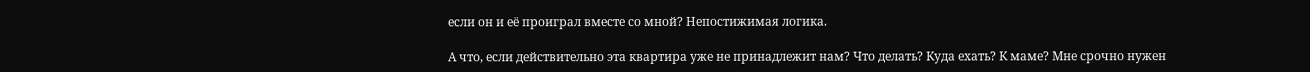если он и её проиграл вместе со мной? Непостижимая логика.

А что, если действительно эта квартира уже не принадлежит нам? Что делать? Куда ехать? К маме? Мне срочно нужен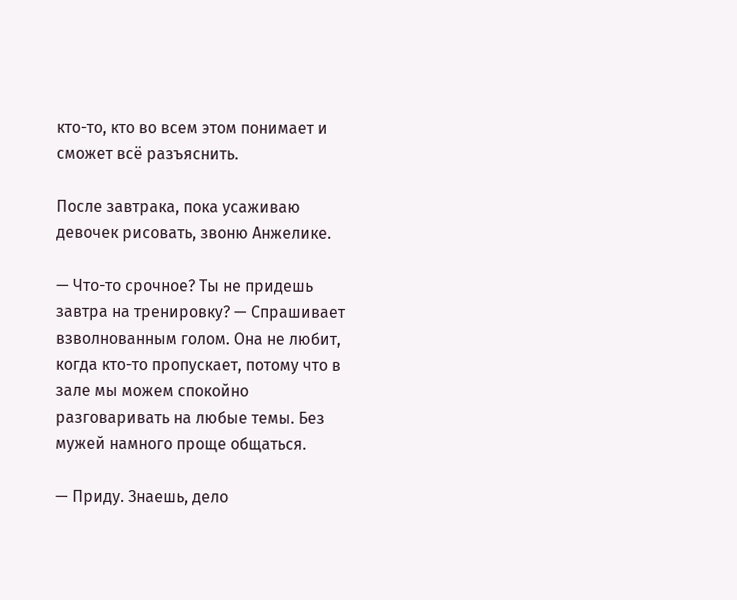кто-то, кто во всем этом понимает и сможет всё разъяснить.

После завтрака, пока усаживаю девочек рисовать, звоню Анжелике.

— Что-то срочное? Ты не придешь завтра на тренировку? — Спрашивает взволнованным голом. Она не любит, когда кто-то пропускает, потому что в зале мы можем спокойно разговаривать на любые темы. Без мужей намного проще общаться.

— Приду. Знаешь, дело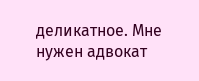деликатное. Мне нужен адвокат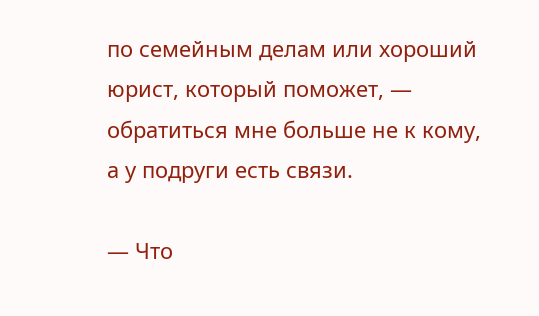по семейным делам или хороший юрист, который поможет, — обратиться мне больше не к кому, а у подруги есть связи.

— Что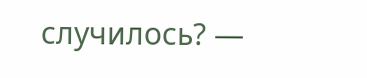случилось? —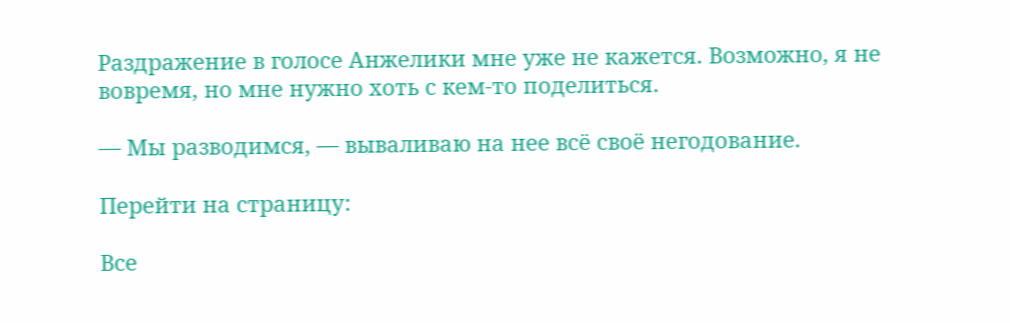Раздражение в голосе Анжелики мне уже не кажется. Возможно, я не вовремя, но мне нужно хоть с кем-то поделиться.

— Мы разводимся, — вываливаю на нее всё своё негодование.

Перейти на страницу:

Все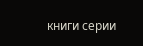книги серии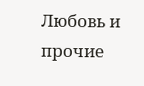Любовь и прочие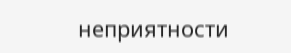неприятности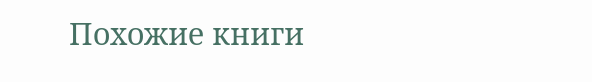Похожие книги